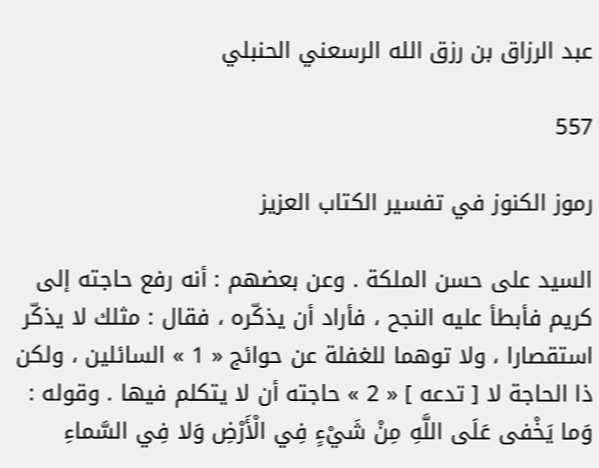عبد الرزاق بن رزق الله الرسعني الحنبلي

557

رموز الكنوز في تفسير الكتاب العزيز

السيد على حسن الملكة . وعن بعضهم : أنه رفع حاجته إلى كريم فأبطأ عليه النجح ، فأراد أن يذكّره ، فقال : مثلك لا يذكّر استقصارا ، ولا توهما للغفلة عن حوائج « 1 » السائلين ، ولكن ذا الحاجة لا [ تدعه ] « 2 » حاجته أن لا يتكلم فيها . وقوله : وَما يَخْفى عَلَى اللَّهِ مِنْ شَيْءٍ فِي الْأَرْضِ وَلا فِي السَّماءِ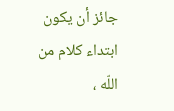جائز أن يكون ابتداء كلام من اللّه ،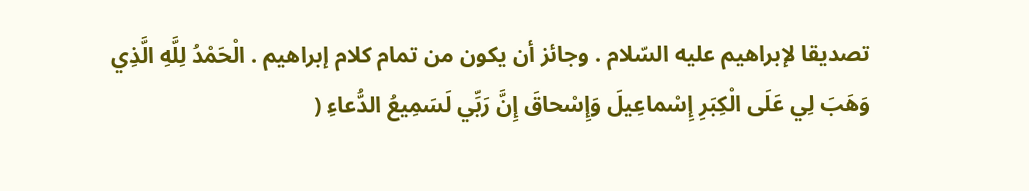تصديقا لإبراهيم عليه السّلام . وجائز أن يكون من تمام كلام إبراهيم . الْحَمْدُ لِلَّهِ الَّذِي وَهَبَ لِي عَلَى الْكِبَرِ إِسْماعِيلَ وَإِسْحاقَ إِنَّ رَبِّي لَسَمِيعُ الدُّعاءِ (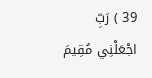39 ) رَبِّ اجْعَلْنِي مُقِيمَ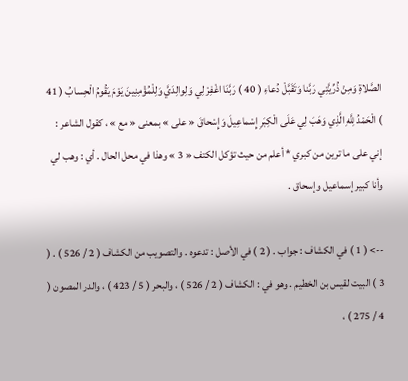الصَّلاةِ وَمِنْ ذُرِّيَّتِي رَبَّنا وَتَقَبَّلْ دُعاءِ ( 40 ) رَبَّنَا اغْفِرْ لِي وَلِوالِدَيَّ وَلِلْمُؤْمِنِينَ يَوْمَ يَقُومُ الْحِسابُ ( 41 ) الْحَمْدُ لِلَّهِ الَّذِي وَهَبَ لِي عَلَى الْكِبَرِ إِسْماعِيلَ وَإِسْحاقَ « على » بمعنى « مع » ، كقول الشاعر : إني على ما ترين من كبري * أعلم من حيث تؤكل الكتف « 3 » وهذا في محل الحال . أي : وهب لي وأنا كبير إسماعيل وإسحاق .

--> ( 1 ) في الكشاف : جواب . ( 2 ) في الأصل : تدعوه . والتصويب من الكشاف ( 2 / 526 ) . ( 3 ) البيت لقيس بن الخطيم . وهو في : الكشاف ( 2 / 526 ) ، والبحر ( 5 / 423 ) ، والدر المصون ( 4 / 275 ) ،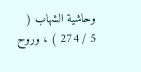وحاشية الشهاب ( 5 / 274 ) ، وروح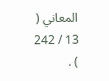المعاني ( 13 / 242 ) .